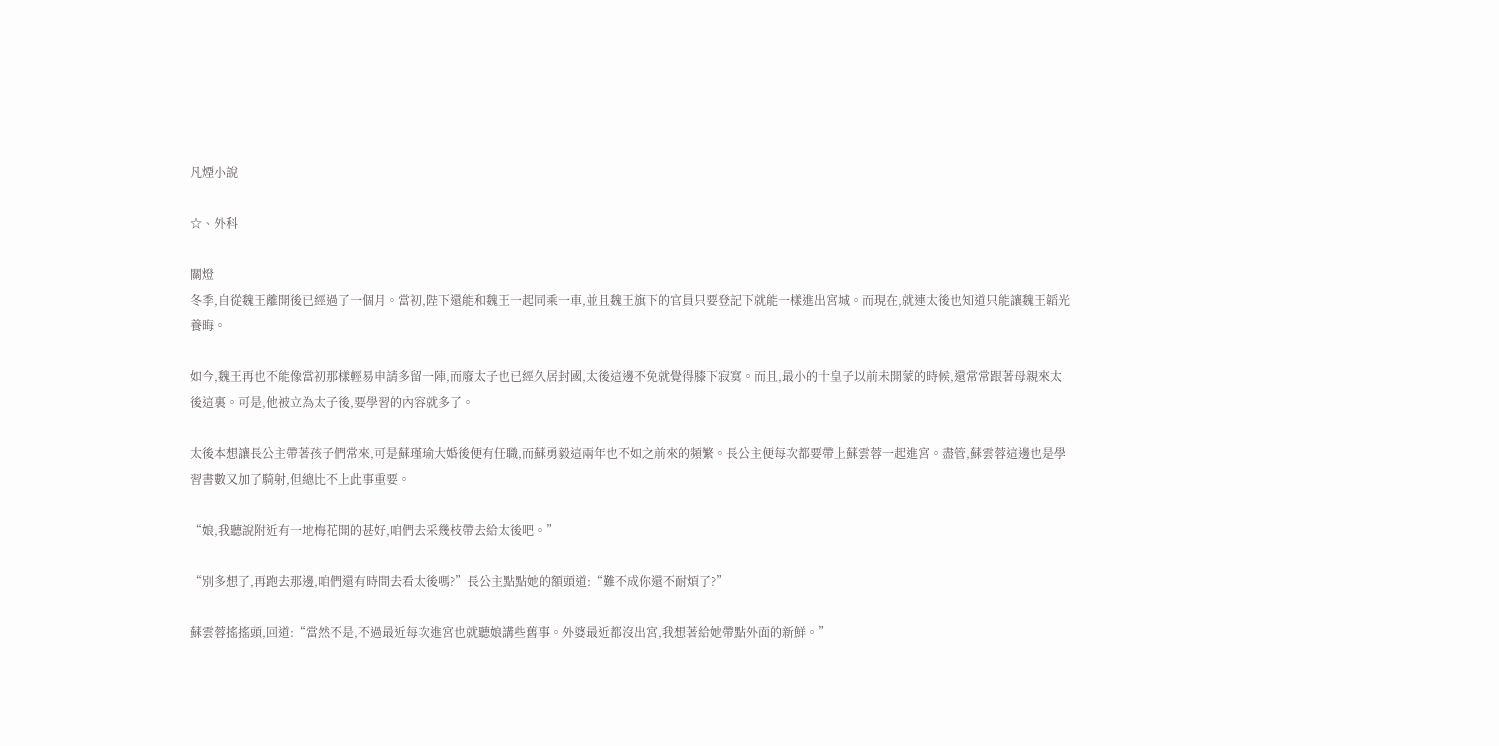凡煙小說

☆、外科

關燈
冬季,自從魏王離開後已經過了一個月。當初,陛下還能和魏王一起同乘一車,並且魏王旗下的官員只要登記下就能一樣進出宮城。而現在,就連太後也知道只能讓魏王韜光養晦。

如今,魏王再也不能像當初那樣輕易申請多留一陣,而廢太子也已經久居封國,太後這邊不免就覺得膝下寂寞。而且,最小的十皇子以前未開蒙的時候,還常常跟著母親來太後這裏。可是,他被立為太子後,要學習的內容就多了。

太後本想讓長公主帶著孩子們常來,可是蘇瑾瑜大婚後便有任職,而蘇勇毅這兩年也不如之前來的頻繁。長公主便每次都要帶上蘇雲蓉一起進宮。盡管,蘇雲蓉這邊也是學習書數又加了騎射,但總比不上此事重要。

“娘,我聽說附近有一地梅花開的甚好,咱們去采幾枝帶去給太後吧。”

“別多想了,再跑去那邊,咱們還有時間去看太後嗎?”長公主點點她的額頭道:“難不成你還不耐煩了?”

蘇雲蓉搖搖頭,回道:“當然不是,不過最近每次進宮也就聽娘講些舊事。外婆最近都沒出宮,我想著給她帶點外面的新鮮。”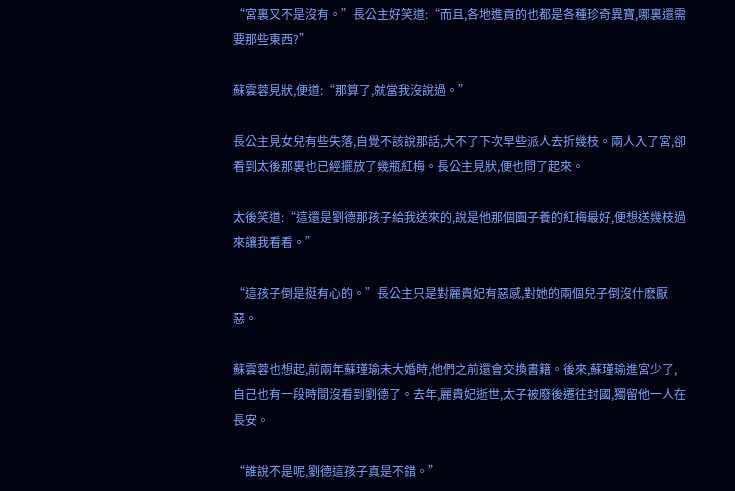“宮裏又不是沒有。”長公主好笑道:“而且,各地進貢的也都是各種珍奇異寶,哪裏還需要那些東西?”

蘇雲蓉見狀,便道:“那算了,就當我沒說過。”

長公主見女兒有些失落,自覺不該說那話,大不了下次早些派人去折幾枝。兩人入了宮,卻看到太後那裏也已經擺放了幾瓶紅梅。長公主見狀,便也問了起來。

太後笑道:“這還是劉德那孩子給我送來的,說是他那個園子養的紅梅最好,便想送幾枝過來讓我看看。”

“這孩子倒是挺有心的。”長公主只是對麗貴妃有惡感,對她的兩個兒子倒沒什麽厭惡。

蘇雲蓉也想起,前兩年蘇瑾瑜未大婚時,他們之前還會交換書籍。後來,蘇瑾瑜進宮少了,自己也有一段時間沒看到劉德了。去年,麗貴妃逝世,太子被廢後遷往封國,獨留他一人在長安。

“誰說不是呢,劉德這孩子真是不錯。”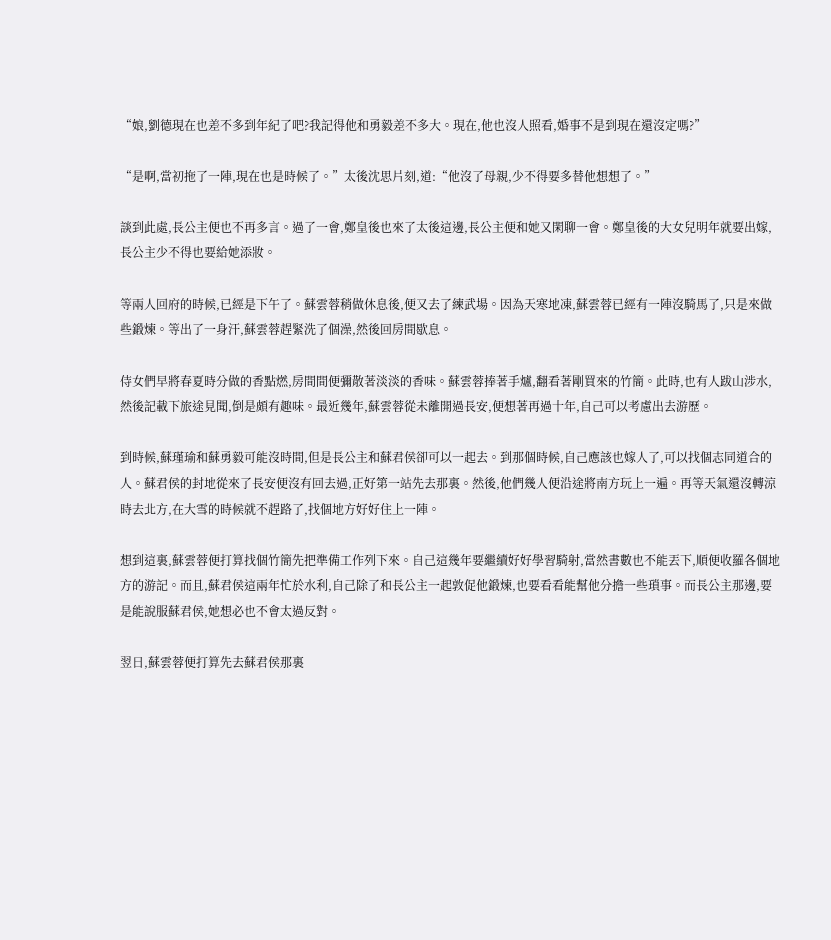“娘,劉德現在也差不多到年紀了吧?我記得他和勇毅差不多大。現在,他也沒人照看,婚事不是到現在還沒定嗎?”

“是啊,當初拖了一陣,現在也是時候了。”太後沈思片刻,道:“他沒了母親,少不得要多替他想想了。”

談到此處,長公主便也不再多言。過了一會,鄭皇後也來了太後這邊,長公主便和她又閑聊一會。鄭皇後的大女兒明年就要出嫁,長公主少不得也要給她添妝。

等兩人回府的時候,已經是下午了。蘇雲蓉稍做休息後,便又去了練武場。因為天寒地凍,蘇雲蓉已經有一陣沒騎馬了,只是來做些鍛煉。等出了一身汗,蘇雲蓉趕緊洗了個澡,然後回房間歇息。

侍女們早將春夏時分做的香點燃,房間間便彌散著淡淡的香味。蘇雲蓉捧著手爐,翻看著剛買來的竹簡。此時,也有人跋山涉水,然後記載下旅途見聞,倒是頗有趣味。最近幾年,蘇雲蓉從未離開過長安,便想著再過十年,自己可以考慮出去游歷。

到時候,蘇瑾瑜和蘇勇毅可能沒時間,但是長公主和蘇君侯卻可以一起去。到那個時候,自己應該也嫁人了,可以找個志同道合的人。蘇君侯的封地從來了長安便沒有回去過,正好第一站先去那裏。然後,他們幾人便沿途將南方玩上一遍。再等天氣還沒轉涼時去北方,在大雪的時候就不趕路了,找個地方好好住上一陣。

想到這裏,蘇雲蓉便打算找個竹簡先把準備工作列下來。自己這幾年要繼續好好學習騎射,當然書數也不能丟下,順便收羅各個地方的游記。而且,蘇君侯這兩年忙於水利,自己除了和長公主一起敦促他鍛煉,也要看看能幫他分擔一些瑣事。而長公主那邊,要是能說服蘇君侯,她想必也不會太過反對。

翌日,蘇雲蓉便打算先去蘇君侯那裏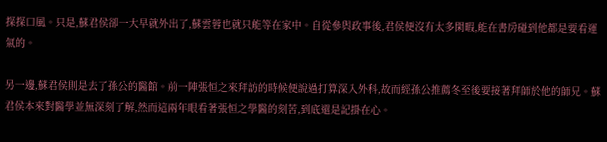探探口風。只是,蘇君侯卻一大早就外出了,蘇雲蓉也就只能等在家中。自從參與政事後,君侯便沒有太多閑暇,能在書房碰到他都是要看運氣的。

另一邊,蘇君侯則是去了孫公的醫館。前一陣張恒之來拜訪的時候便說過打算深入外科,故而經孫公推薦冬至後要接著拜師於他的師兄。蘇君侯本來對醫學並無深刻了解,然而這兩年眼看著張恒之學醫的刻苦,到底還是記掛在心。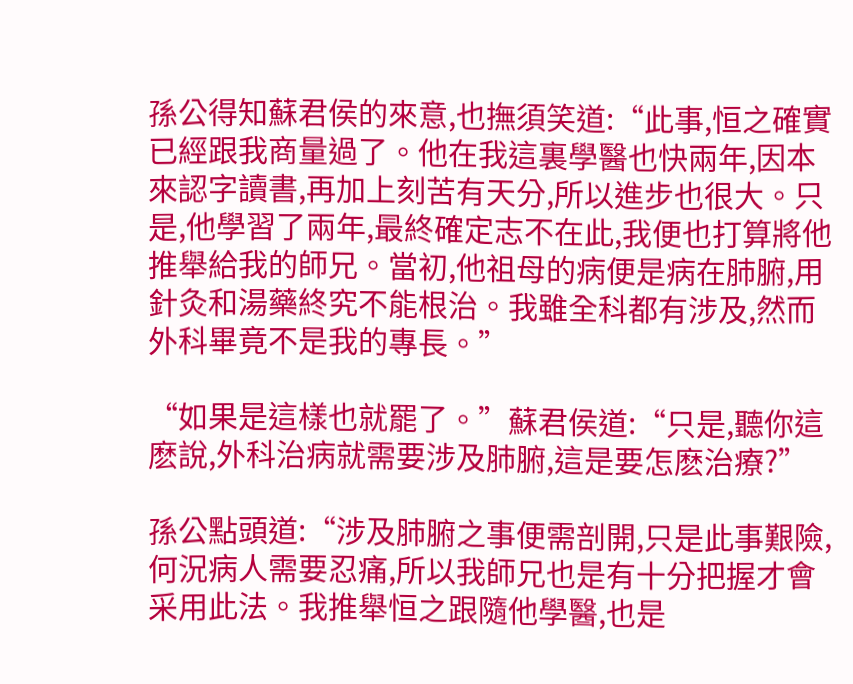孫公得知蘇君侯的來意,也撫須笑道:“此事,恒之確實已經跟我商量過了。他在我這裏學醫也快兩年,因本來認字讀書,再加上刻苦有天分,所以進步也很大。只是,他學習了兩年,最終確定志不在此,我便也打算將他推舉給我的師兄。當初,他祖母的病便是病在肺腑,用針灸和湯藥終究不能根治。我雖全科都有涉及,然而外科畢竟不是我的專長。”

“如果是這樣也就罷了。”蘇君侯道:“只是,聽你這麽說,外科治病就需要涉及肺腑,這是要怎麽治療?”

孫公點頭道:“涉及肺腑之事便需剖開,只是此事艱險,何況病人需要忍痛,所以我師兄也是有十分把握才會采用此法。我推舉恒之跟隨他學醫,也是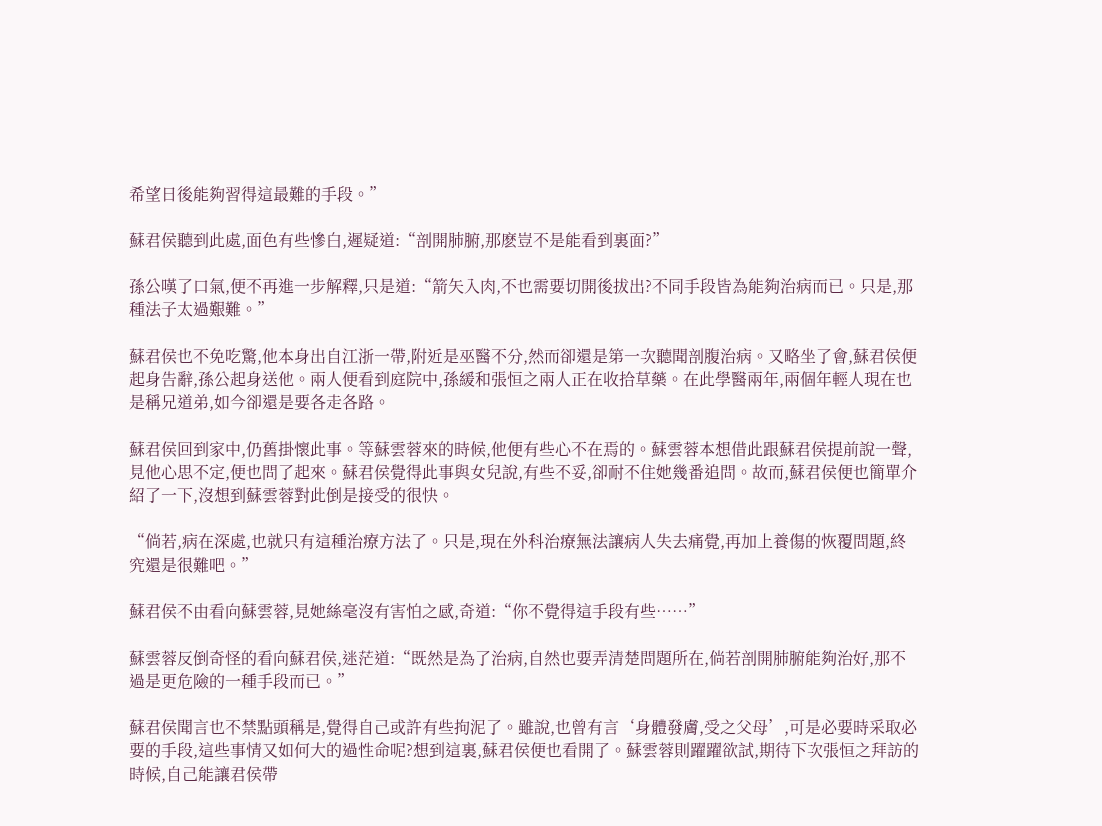希望日後能夠習得這最難的手段。”

蘇君侯聽到此處,面色有些慘白,遲疑道:“剖開肺腑,那麽豈不是能看到裏面?”

孫公嘆了口氣,便不再進一步解釋,只是道:“箭矢入肉,不也需要切開後拔出?不同手段皆為能夠治病而已。只是,那種法子太過艱難。”

蘇君侯也不免吃驚,他本身出自江浙一帶,附近是巫醫不分,然而卻還是第一次聽聞剖腹治病。又略坐了會,蘇君侯便起身告辭,孫公起身送他。兩人便看到庭院中,孫緩和張恒之兩人正在收拾草藥。在此學醫兩年,兩個年輕人現在也是稱兄道弟,如今卻還是要各走各路。

蘇君侯回到家中,仍舊掛懷此事。等蘇雲蓉來的時候,他便有些心不在焉的。蘇雲蓉本想借此跟蘇君侯提前說一聲,見他心思不定,便也問了起來。蘇君侯覺得此事與女兒說,有些不妥,卻耐不住她幾番追問。故而,蘇君侯便也簡單介紹了一下,沒想到蘇雲蓉對此倒是接受的很快。

“倘若,病在深處,也就只有這種治療方法了。只是,現在外科治療無法讓病人失去痛覺,再加上養傷的恢覆問題,終究還是很難吧。”

蘇君侯不由看向蘇雲蓉,見她絲毫沒有害怕之感,奇道:“你不覺得這手段有些……”

蘇雲蓉反倒奇怪的看向蘇君侯,迷茫道:“既然是為了治病,自然也要弄清楚問題所在,倘若剖開肺腑能夠治好,那不過是更危險的一種手段而已。”

蘇君侯聞言也不禁點頭稱是,覺得自己或許有些拘泥了。雖說,也曾有言‘身體發膚,受之父母’,可是必要時采取必要的手段,這些事情又如何大的過性命呢?想到這裏,蘇君侯便也看開了。蘇雲蓉則躍躍欲試,期待下次張恒之拜訪的時候,自己能讓君侯帶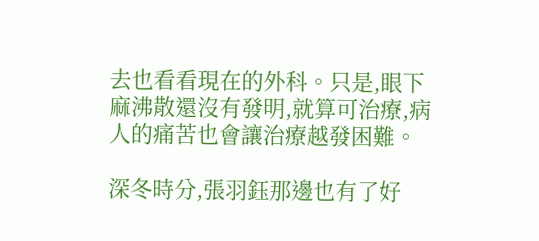去也看看現在的外科。只是,眼下麻沸散還沒有發明,就算可治療,病人的痛苦也會讓治療越發困難。

深冬時分,張羽鈺那邊也有了好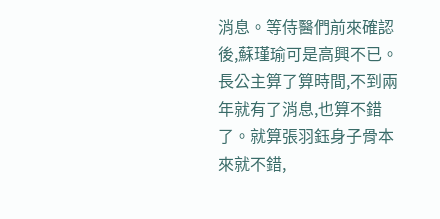消息。等侍醫們前來確認後,蘇瑾瑜可是高興不已。長公主算了算時間,不到兩年就有了消息,也算不錯了。就算張羽鈺身子骨本來就不錯,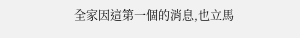全家因這第一個的消息,也立馬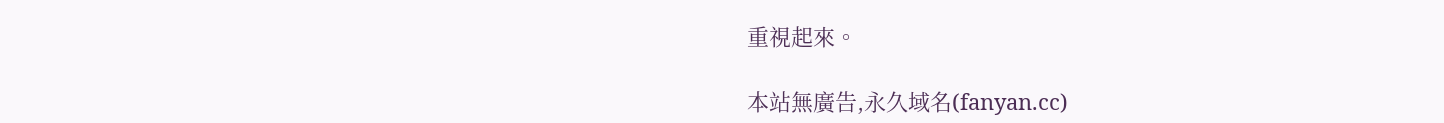重視起來。

本站無廣告,永久域名(fanyan.cc)